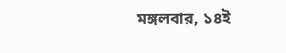মঙ্গলবার, ১৪ই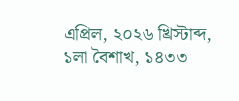এপ্রিল, ২০২৬ খ্রিস্টাব্দ, ১লা বৈশাখ, ১৪৩৩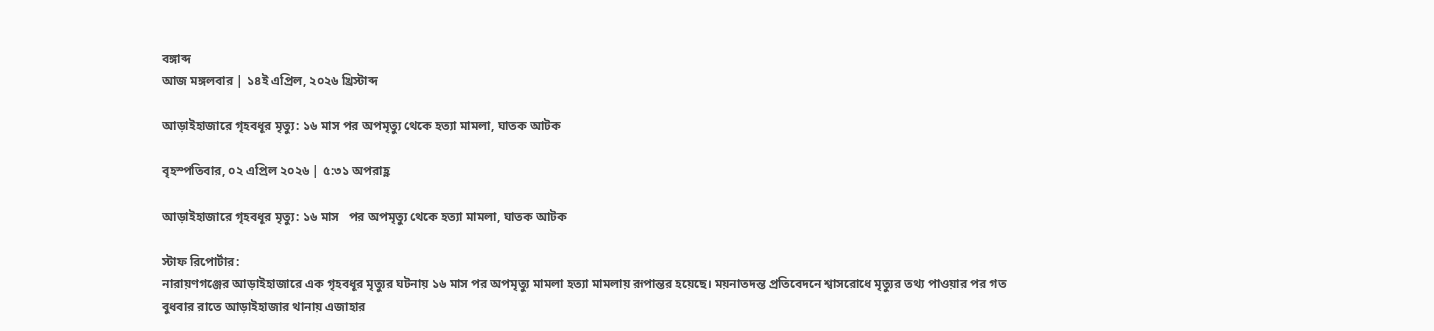বঙ্গাব্দ
আজ মঙ্গলবার | ১৪ই এপ্রিল, ২০২৬ খ্রিস্টাব্দ

আড়াইহাজা‌রে গৃহবধূর মৃত‌্যু: ১৬ মাস পর অপমৃত‌্যু থে‌কে হত্যা মামলা, ঘাতক আটক

বৃহস্পতিবার, ০২ এপ্রিল ২০২৬ | ৫:৩১ অপরাহ্ণ

আড়াইহাজা‌রে গৃহবধূর মৃত‌্যু: ১৬ মাস   পর অপমৃত‌্যু থে‌কে হত্যা মামলা, ঘাতক আটক

স্টাফ রিপোর্টার:
নারায়ণগঞ্জের আড়াইহাজা‌রে এক গৃহবধূর মৃত্যুর ঘটনায় ১৬ মাস পর অপমৃত্যু মামলা হত্যা মামলায় রূপান্তর হয়েছে। ময়নাতদন্ত প্রতিবেদনে শ্বাসরোধে মৃত্যুর তথ্য পাওয়ার পর গত বুধবার রাতে আড়াইহাজার থানায় এজাহার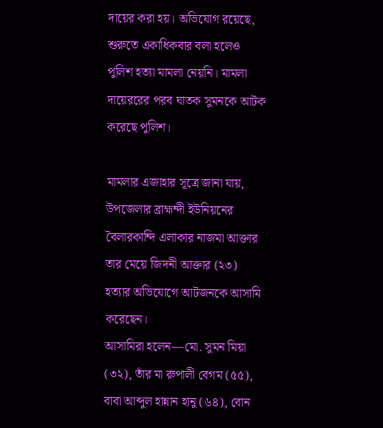দায়ের করা হয়। অভিযোগ রয়েছে, শুরুতে একাধিকবার বলা হলেও পুলিশ হত্যা মামলা নেয়নি। মামলা দায়েররের পরব ঘাতক সুমনকে আটক করেছে পুলিশ।

মামলার এজাহার সূত্রে জানা যায়, উপজেলার ব্রাহ্মন্দী ইউনিয়নের বৈলারকান্দি এলাকার নাজমা আক্তার তার মেয়ে জিদনী আক্তার (২৩) হত্যার অভিযোগে আটজনকে আসামি করেছেন।
আসামিরা হলেন—মো. সুমন মিয়া (৩২), তাঁর মা রুপালী বেগম (৫৫), বাবা আব্দুল হান্নান হানু (৬৪), বোন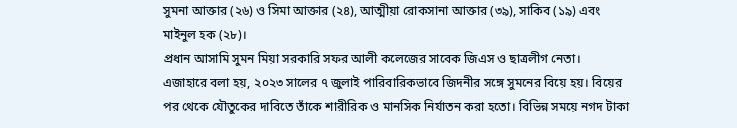সুমনা আক্তার (২৬) ও সিমা আক্তার (২৪), আত্মীয়া রোকসানা আক্তার (৩৯), সাকিব (১৯) এবং মাইনুল হক (২৮)।
প্রধান আসামি সুমন মিয়া সরকারি সফর আলী কলেজের সাবেক জিএস ও ছাত্রলীগ নেতা।
এজাহারে বলা হয়, ২০২৩ সালের ৭ জুলাই পারিবারিকভাবে জিদনীর সঙ্গে সুমনের বিয়ে হয়। বিয়ের পর থেকে যৌতুকের দাবিতে তাঁকে শারীরিক ও মানসিক নির্যাতন করা হতো। বিভিন্ন সময়ে নগদ টাকা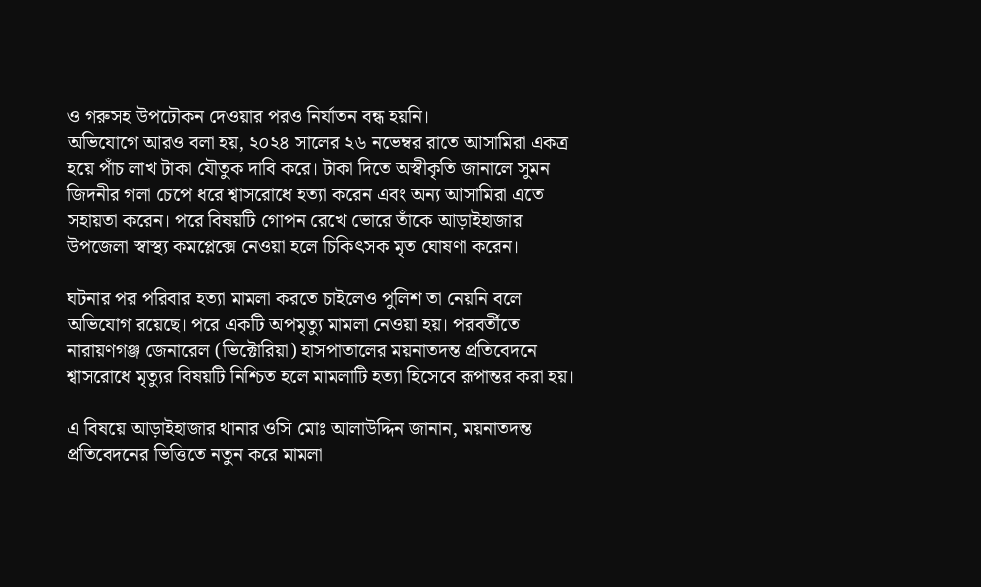ও গরুসহ উপঢৌকন দেওয়ার পরও নির্যাতন বন্ধ হয়নি।
অভিযোগে আরও বলা হয়, ২০২৪ সালের ২৬ নভেম্বর রাতে আসামিরা একত্র হয়ে পাঁচ লাখ টাকা যৌতুক দাবি করে। টাকা দিতে অস্বীকৃতি জানালে সুমন জিদনীর গলা চেপে ধরে শ্বাসরোধে হত্যা করেন এবং অন্য আসামিরা এতে সহায়তা করেন। পরে বিষয়টি গোপন রেখে ভোরে তাঁকে আড়াইহাজার উপজেলা স্বাস্থ্য কমপ্লেক্সে নেওয়া হলে চিকিৎসক মৃত ঘোষণা করেন।

ঘটনার পর পরিবার হত্যা মামলা করতে চাইলেও পুলিশ তা নেয়নি বলে অভিযোগ রয়েছে। পরে একটি অপমৃত্যু মামলা নেওয়া হয়। পরবর্তীতে নারায়ণগঞ্জ জেনারেল (ভিক্টোরিয়া) হাসপাতালের ময়নাতদন্ত প্রতিবেদনে শ্বাসরোধে মৃত্যুর বিষয়টি নিশ্চিত হলে মামলাটি হত্যা হিসেবে রূপান্তর করা হয়।

এ বিষয়ে আড়াইহাজার থানার ওসি মোঃ আলাউদ্দিন জানান, ময়নাতদন্ত প্রতিবেদনের ভিত্তিতে নতুন করে মামলা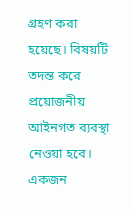গ্রহণ করা হয়েছে। বিষয়টি তদন্ত করে প্রয়োজনীয় আইনগত ব্যবস্থা নেওয়া হবে। একজন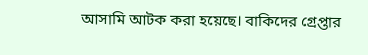আসামি আটক করা হয়েছে। বাকিদের গ্রেপ্তার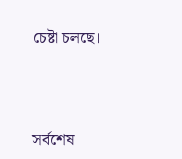চেষ্টা চলছে।




সর্বশেষ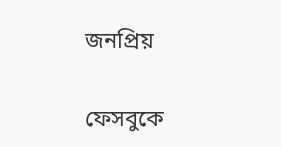জনপ্রিয়

ফেসবুকে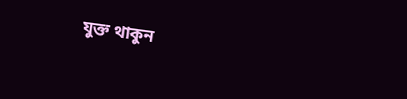যুক্ত থাকুন